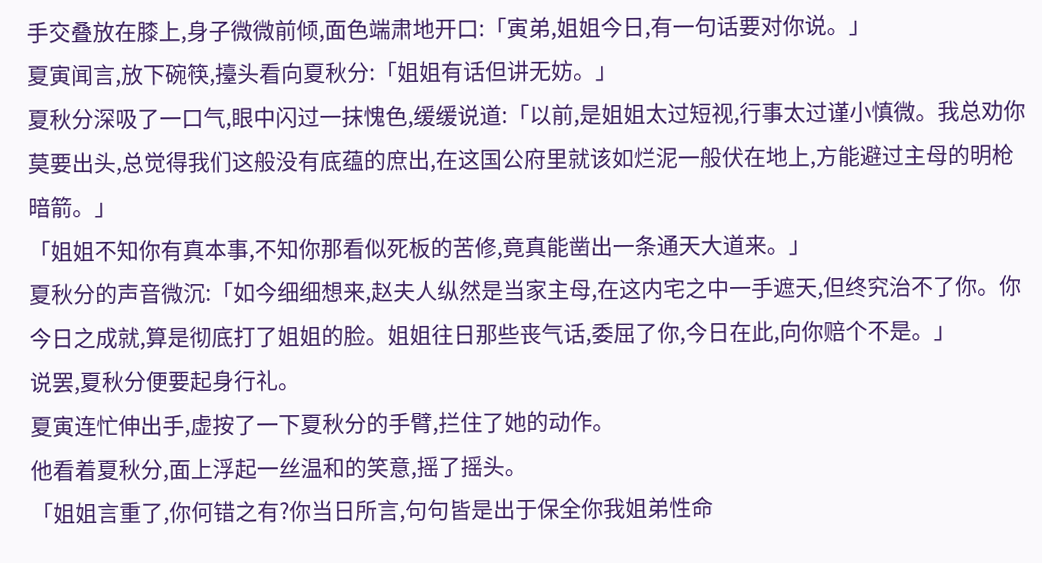手交叠放在膝上,身子微微前倾,面色端肃地开口:「寅弟,姐姐今日,有一句话要对你说。」
夏寅闻言,放下碗筷,擡头看向夏秋分:「姐姐有话但讲无妨。」
夏秋分深吸了一口气,眼中闪过一抹愧色,缓缓说道:「以前,是姐姐太过短视,行事太过谨小慎微。我总劝你莫要出头,总觉得我们这般没有底蕴的庶出,在这国公府里就该如烂泥一般伏在地上,方能避过主母的明枪暗箭。」
「姐姐不知你有真本事,不知你那看似死板的苦修,竟真能凿出一条通天大道来。」
夏秋分的声音微沉:「如今细细想来,赵夫人纵然是当家主母,在这内宅之中一手遮天,但终究治不了你。你今日之成就,算是彻底打了姐姐的脸。姐姐往日那些丧气话,委屈了你,今日在此,向你赔个不是。」
说罢,夏秋分便要起身行礼。
夏寅连忙伸出手,虚按了一下夏秋分的手臂,拦住了她的动作。
他看着夏秋分,面上浮起一丝温和的笑意,摇了摇头。
「姐姐言重了,你何错之有?你当日所言,句句皆是出于保全你我姐弟性命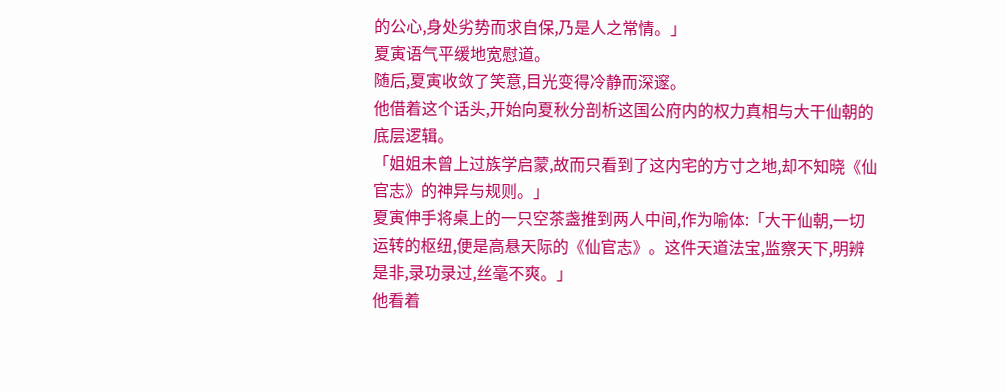的公心,身处劣势而求自保,乃是人之常情。」
夏寅语气平缓地宽慰道。
随后,夏寅收敛了笑意,目光变得冷静而深邃。
他借着这个话头,开始向夏秋分剖析这国公府内的权力真相与大干仙朝的底层逻辑。
「姐姐未曾上过族学启蒙,故而只看到了这内宅的方寸之地,却不知晓《仙官志》的神异与规则。」
夏寅伸手将桌上的一只空茶盏推到两人中间,作为喻体:「大干仙朝,一切运转的枢纽,便是高悬天际的《仙官志》。这件天道法宝,监察天下,明辨是非,录功录过,丝毫不爽。」
他看着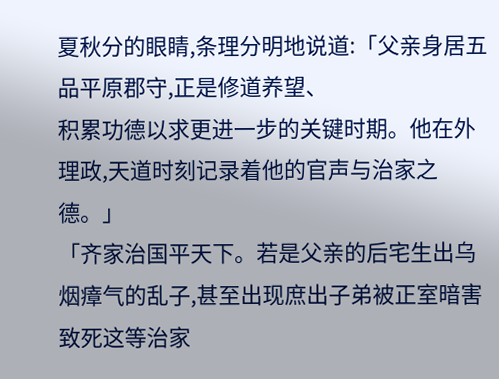夏秋分的眼睛,条理分明地说道:「父亲身居五品平原郡守,正是修道养望、
积累功德以求更进一步的关键时期。他在外理政,天道时刻记录着他的官声与治家之德。」
「齐家治国平天下。若是父亲的后宅生出乌烟瘴气的乱子,甚至出现庶出子弟被正室暗害致死这等治家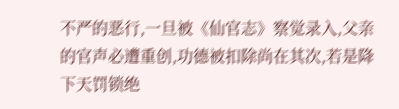不严的恶行,一旦被《仙官志》察觉录入,父亲的官声必遭重创,功德被扣除尚在其次,若是降下天罚锁绝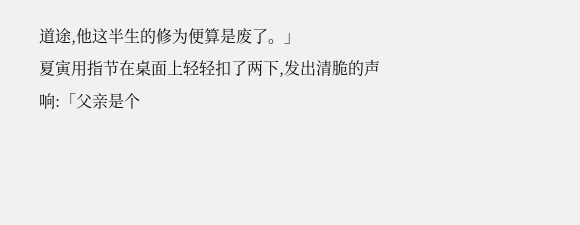道途,他这半生的修为便算是废了。」
夏寅用指节在桌面上轻轻扣了两下,发出清脆的声响:「父亲是个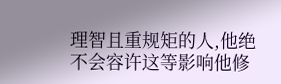理智且重规矩的人,他绝不会容许这等影响他修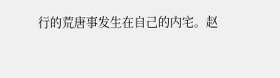行的荒唐事发生在自己的内宅。赵